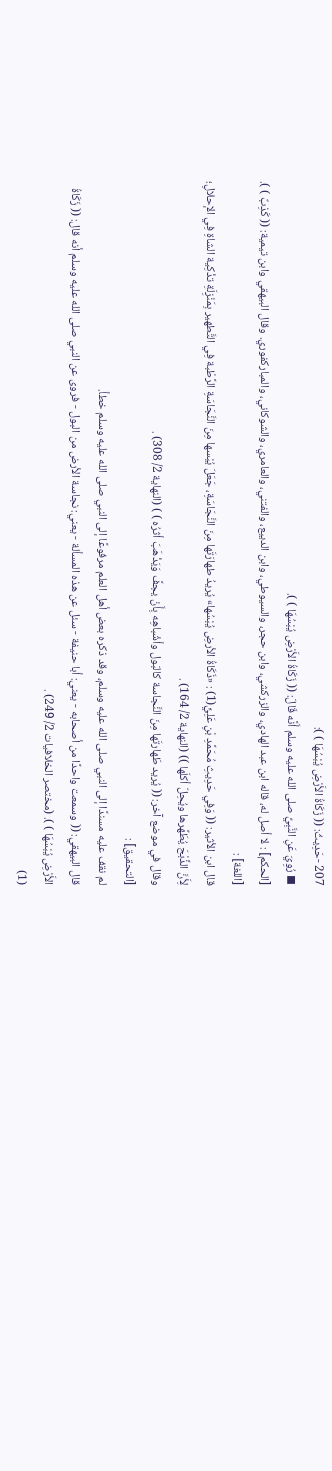207 -حَدِيثُ: (( زَكَاةُ الأَرْضِ يُبْسُهَا ) ):
◼ رُوِيَ عَنِ النَّبِيِّ صلى الله عليه وسلم أَنَّه قَالَ: (( زَكَاةُ الأَرْضِ يُبْسُهَا ) ).
[الحكم] : لا أصل له، قاله ابن عبد الهادي، والزركشي، وابن حجر، والسيوطي، وابن الديبع، والفتني، والعامري، والشوكاني، والمباركفوري. وقال البيهقي وابن تيمية: (( كَذِبٌ ) ).
[اللغة] :
قال ابن الأثير: (( وَفِي حَدِيثِ مُحَمَّدِ بْنِ عَلِيٍّ(1) : «ذَكَاةُ الأرضِ يُبْسُها» يُريدُ طهارَتَها مِنَ النَّجَاسَةِ، جَعَلَ يُبْسها مِنَ النَّجَاسَةِ الرَّطْبة فِي التَّطهير بِمَنْزِلَةِ تذْكِية الشاةِ فِي الإحلالِ؛ لِأَنَّ الذَّبْحَ يُطَهِّرها ويُحِلّ أكلَها )) (النهاية 2/ 164) .
وقال في موضع آخر: (( يُريد طَهارتَها مِنَ النَّجاسة كالبَول وأشْباهِه بِأَنْ يجفَّ وَيَذْهَبَ أثرُه ) ) (النهاية 2/ 308) .
[التحقيق] :
لم نقف عليه مسندًا إلى النبي صلى الله عليه وسلم، وقد ذكره بعض أهل العلم مرفوعًا إلى النبي صلى الله عليه وسلم خطأ.
قال البيهقي: (( وسمعت واحدًا من أصحابه - يعني: أبا حنيفة - سئل عن هذه المسألة - يعني: نجاسة الأرض من البول - فروى عن النبي صلى الله عليه وسلم أنه قال: (( زَكَاةُ الأَرْضِ يُبْسُهَا ) ). (مختصر الخلافيات 2/ 249) .
(1)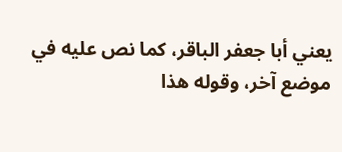يعني أبا جعفر الباقر، كما نص عليه في موضع آخر، وقوله هذا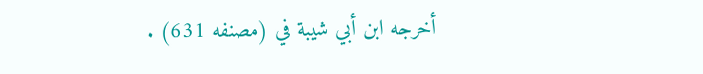أخرجه ابن أبي شيبة في (مصنفه 631) .